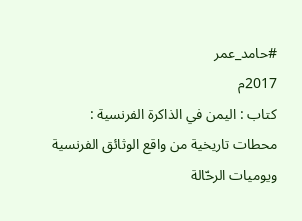#حامد_عمر
2017م
كتاب : اليمن في الذاكرة الفرنسية : محطات تاريخية من واقع الوثائق الفرنسية ويوميات الرحّالة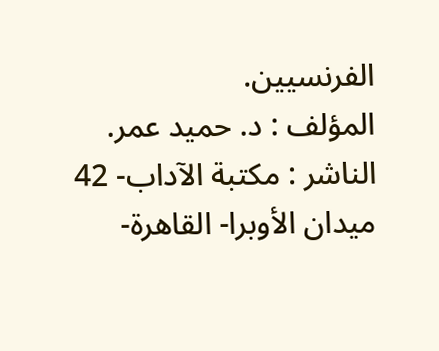الفرنسيين.
المؤلف : د. حميد عمر.
الناشر : مكتبة الآداب- 42 ميدان الأوبرا- القاهرة-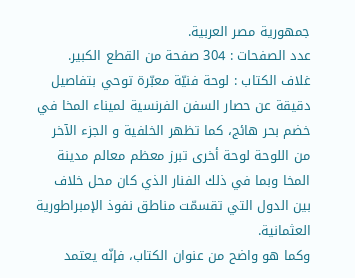جمهورية مصر العربية.
عدد الصفحات : 304 صفحة من القطع الكبير.
غلاف الكتاب : لوحة فنيّة معبّرة توحي بتفاصيل دقيقة عن حصار السفن الفرنسية لميناء المخا في خضم بحر هائج، كما تظهر الخلفية و الجزء الآخر من اللوحة لوحة أخرى تبرز معظم معالم مدينة المخا وبما في ذلك الفنار الذي كان محل خلاف بين الدول التي تقسمّت مناطق نفوذ الإمبراطورية العثمانية.
وكما هو واضح من عنوان الكتاب، فإنّه يعتمد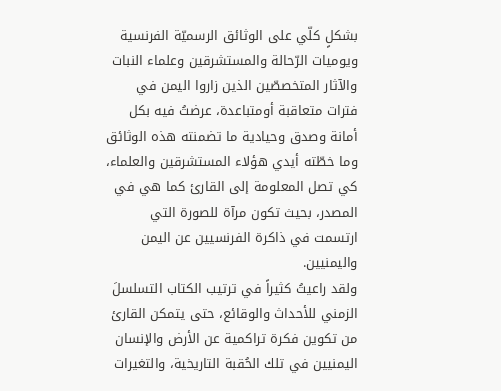بشكلٍ كلّي على الوثائق الرسميّة الفرنسية ويوميات الرّحالة والمستشرقين وعلماء النبات والآثار المتخصصّين الذين زاروا اليمن في فترات متعاقبة أومتباعدة، عرضتُ فيه بكل أمانة وصدق وحيادية ما تضمنته هذه الوثائق وما خطّته أيدي هؤلاء المستشرقين والعلماء، كي تصل المعلومة إلى القارئ كما هي في المصدر، بحيث تكون مرآة للصورة التي ارتسمت في ذاكرة الفرنسيين عن اليمن واليمنيين.
ولقد راعيتُ كثيراً في ترتيب الكتاب التسلسلَ الزمني للأحداث والوقائع، حتى يتمكن القارئ من تكوين فكرة تراكمية عن الأرض والإنسان اليمنيين في تلك الحُقبة التاريخية، والتغيرات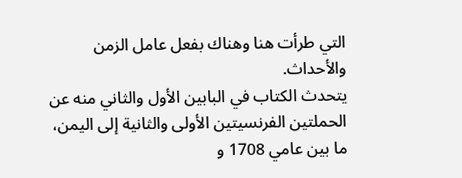التي طرأت هنا وهناك بفعل عامل الزمن والأحداث.
يتحدث الكتاب في البابين الأول والثاني منه عن الحملتين الفرنسيتين الأولى والثانية إلى اليمن، ما بين عامي 1708 و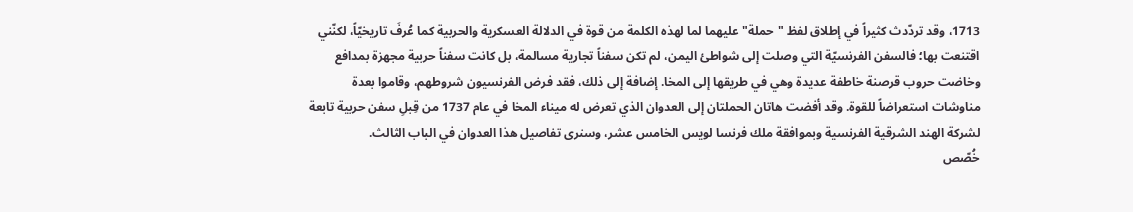1713، وقد تردّدث كثيراً في إطلاق لفظ "حملة" عليهما لما لهذه الكلمة من قوة في الدلالة العسكرية والحربية كما عُرفَ تاريخيّاً، لكنّني اقتنعت بها؛ فالسفن الفرنسيّة التي وصلت إلى شواطئ اليمن، لم تكن سفناً تجارية مسالمة، بل كانت سفناً حربية مجهزة بمدافع وخاضت حروب قرصنة خاطفة عديدة وهي في طريقها إلى المخا. إضافة إلى ذلك، فقد فرض الفرنسيون شروطهم، وقاموا بعدة مناوشات استعراضاً للقوة. وقد أفضت هاتان الحملتان إلى العدوان الذي تعرض له ميناء المخا في عام 1737 من قِبلِ سفن حربية تابعة لشركة الهند الشرقية الفرنسية وبموافقة ملك فرنسا لويس الخامس عشر، وسنرى تفاصيل هذا العدوان في الباب الثالث.
خُصّص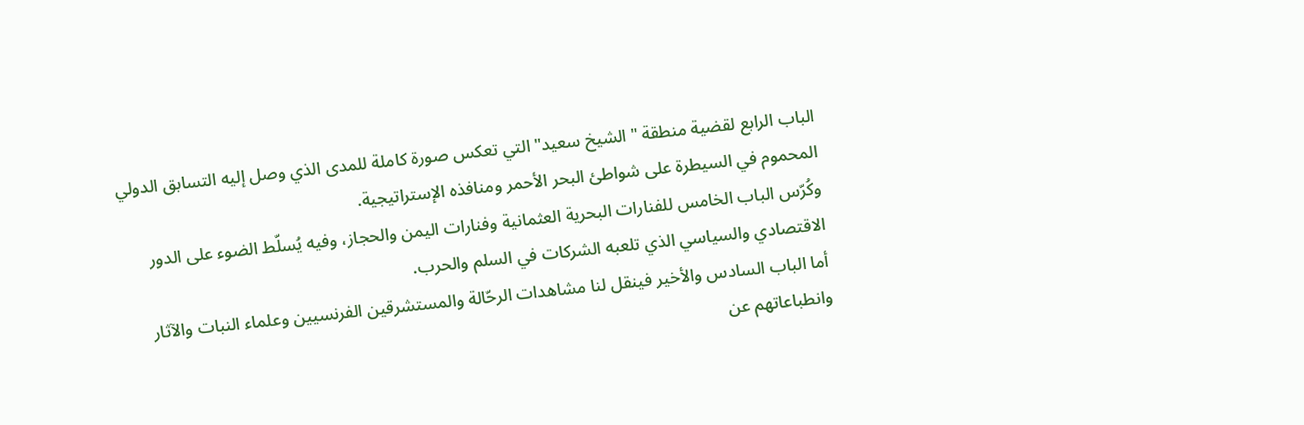الباب الرابع لقضية منطقة "الشيخ سعيد" التي تعكس صورة كاملة للمدى الذي وصل إليه التسابق الدولي المحموم في السيطرة على شواطئ البحر الأحمر ومنافذه الإستراتيجية.
وكُرّس الباب الخامس للفنارات البحرية العثمانية وفنارات اليمن والحجاز، وفيه يُسلّط الضوء على الدور الاقتصادي والسياسي الذي تلعبه الشركات في السلم والحرب.
أما الباب السادس والأخير فينقل لنا مشاهدات الرحّالة والمستشرقين الفرنسيين وعلماء النبات والآثار وانطباعاتهم عن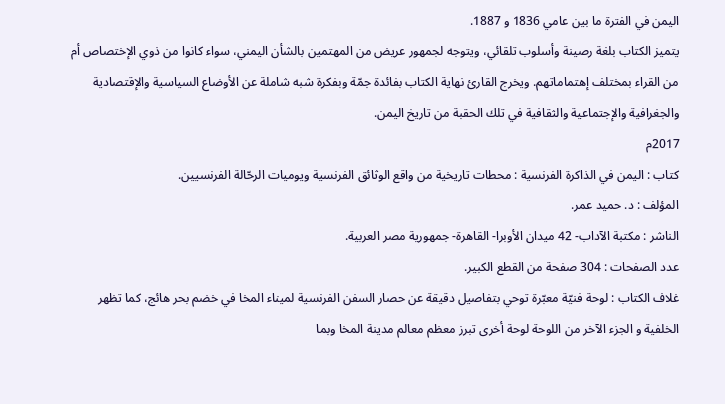اليمن في الفترة ما بين عامي 1836 و 1887.
يتميز الكتاب بلغة رصينة وأسلوب تلقائي، ويتوجه لجمهور عريض من المهتمين بالشأن اليمني، سواء كانوا من ذوي الإختصاص أم من القراء بمختلف إهتماماتهم. ويخرج القارئ نهاية الكتاب بفائدة جمّة وبفكرة شبه شاملة عن الأوضاع السياسية والإقتصادية والجغرافية والإجتماعية والثقافية في تلك الحقبة من تاريخ اليمن.
2017م
كتاب : اليمن في الذاكرة الفرنسية : محطات تاريخية من واقع الوثائق الفرنسية ويوميات الرحّالة الفرنسيين.
المؤلف : د. حميد عمر.
الناشر : مكتبة الآداب- 42 ميدان الأوبرا- القاهرة- جمهورية مصر العربية.
عدد الصفحات : 304 صفحة من القطع الكبير.
غلاف الكتاب : لوحة فنيّة معبّرة توحي بتفاصيل دقيقة عن حصار السفن الفرنسية لميناء المخا في خضم بحر هائج، كما تظهر الخلفية و الجزء الآخر من اللوحة لوحة أخرى تبرز معظم معالم مدينة المخا وبما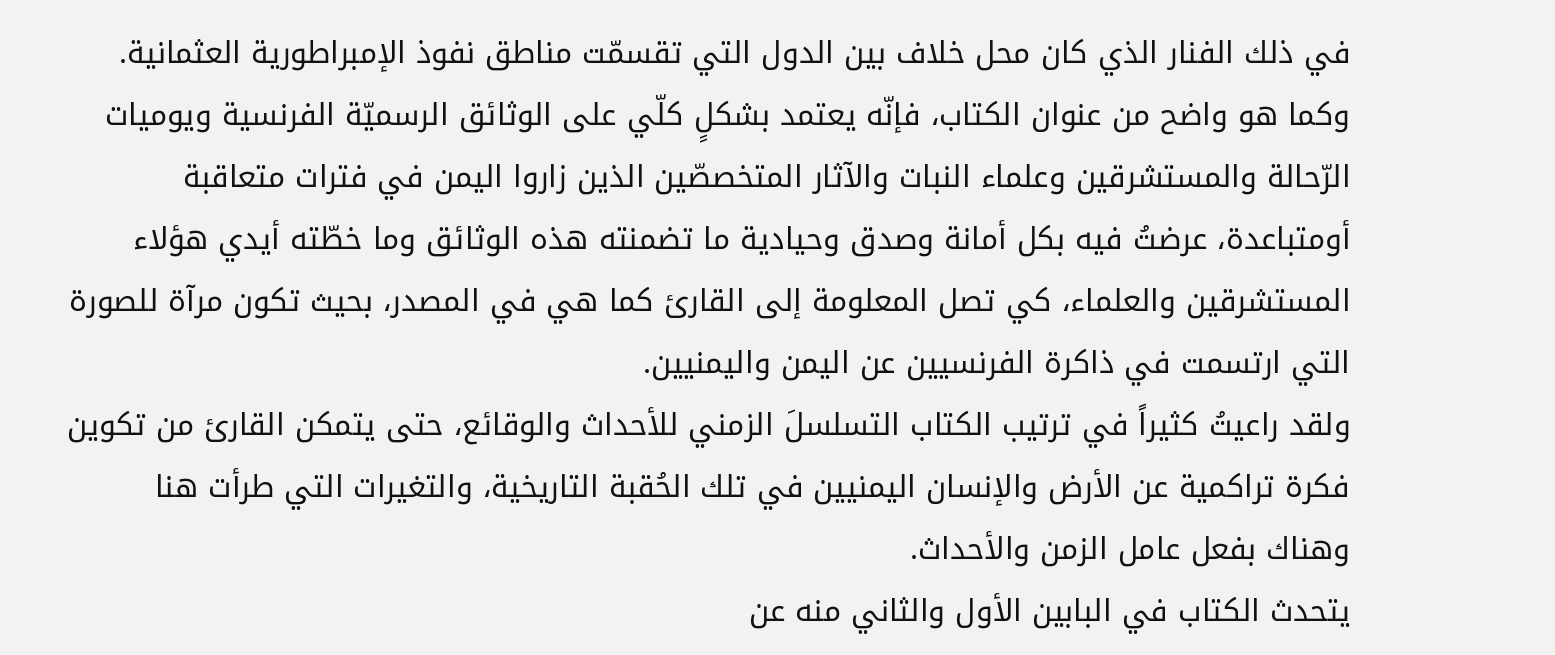في ذلك الفنار الذي كان محل خلاف بين الدول التي تقسمّت مناطق نفوذ الإمبراطورية العثمانية.
وكما هو واضح من عنوان الكتاب، فإنّه يعتمد بشكلٍ كلّي على الوثائق الرسميّة الفرنسية ويوميات الرّحالة والمستشرقين وعلماء النبات والآثار المتخصصّين الذين زاروا اليمن في فترات متعاقبة أومتباعدة، عرضتُ فيه بكل أمانة وصدق وحيادية ما تضمنته هذه الوثائق وما خطّته أيدي هؤلاء المستشرقين والعلماء، كي تصل المعلومة إلى القارئ كما هي في المصدر، بحيث تكون مرآة للصورة التي ارتسمت في ذاكرة الفرنسيين عن اليمن واليمنيين.
ولقد راعيتُ كثيراً في ترتيب الكتاب التسلسلَ الزمني للأحداث والوقائع، حتى يتمكن القارئ من تكوين فكرة تراكمية عن الأرض والإنسان اليمنيين في تلك الحُقبة التاريخية، والتغيرات التي طرأت هنا وهناك بفعل عامل الزمن والأحداث.
يتحدث الكتاب في البابين الأول والثاني منه عن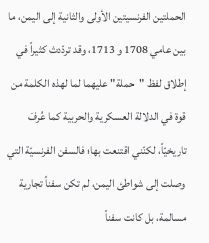الحملتين الفرنسيتين الأولى والثانية إلى اليمن، ما بين عامي 1708 و 1713، وقد تردّدث كثيراً في إطلاق لفظ "حملة" عليهما لما لهذه الكلمة من قوة في الدلالة العسكرية والحربية كما عُرفَ تاريخيّاً، لكنّني اقتنعت بها؛ فالسفن الفرنسيّة التي وصلت إلى شواطئ اليمن، لم تكن سفناً تجارية مسالمة، بل كانت سفناً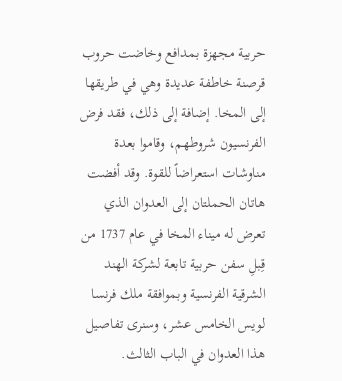حربية مجهزة بمدافع وخاضت حروب قرصنة خاطفة عديدة وهي في طريقها إلى المخا. إضافة إلى ذلك، فقد فرض الفرنسيون شروطهم، وقاموا بعدة مناوشات استعراضاً للقوة. وقد أفضت هاتان الحملتان إلى العدوان الذي تعرض له ميناء المخا في عام 1737 من قِبلِ سفن حربية تابعة لشركة الهند الشرقية الفرنسية وبموافقة ملك فرنسا لويس الخامس عشر، وسنرى تفاصيل هذا العدوان في الباب الثالث.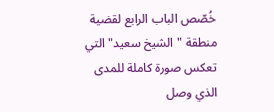خُصّص الباب الرابع لقضية منطقة "الشيخ سعيد" التي تعكس صورة كاملة للمدى الذي وصل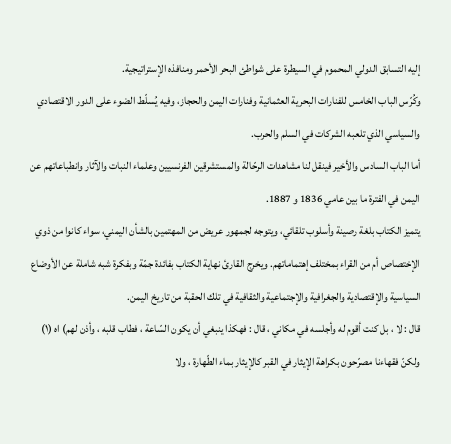إليه التسابق الدولي المحموم في السيطرة على شواطئ البحر الأحمر ومنافذه الإستراتيجية.
وكُرّس الباب الخامس للفنارات البحرية العثمانية وفنارات اليمن والحجاز، وفيه يُسلّط الضوء على الدور الاقتصادي والسياسي الذي تلعبه الشركات في السلم والحرب.
أما الباب السادس والأخير فينقل لنا مشاهدات الرحّالة والمستشرقين الفرنسيين وعلماء النبات والآثار وانطباعاتهم عن اليمن في الفترة ما بين عامي 1836 و 1887.
يتميز الكتاب بلغة رصينة وأسلوب تلقائي، ويتوجه لجمهور عريض من المهتمين بالشأن اليمني، سواء كانوا من ذوي الإختصاص أم من القراء بمختلف إهتماماتهم. ويخرج القارئ نهاية الكتاب بفائدة جمّة وبفكرة شبه شاملة عن الأوضاع السياسية والإقتصادية والجغرافية والإجتماعية والثقافية في تلك الحقبة من تاريخ اليمن.
قال : لا ، بل كنت أقوم له وأجلسه في مكاني ، قال : فهكذا ينبغي أن يكون السّاعة ، فطاب قلبه ، وأذن لهم) اه (١)
ولكنّ فقهاءنا مصرّحون بكراهة الإيثار في القبر كالإيثار بماء الطّهارة ، ولا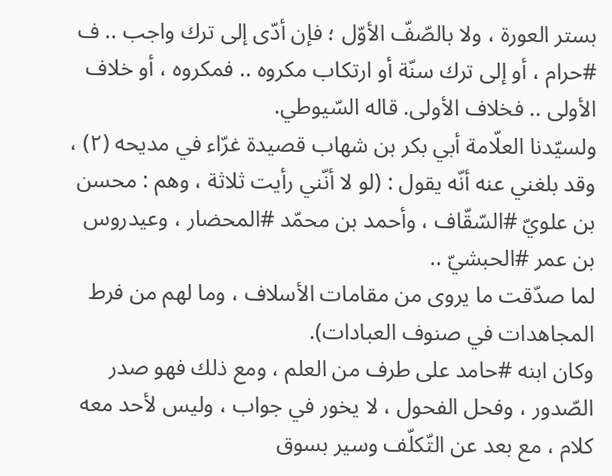بستر العورة ، ولا بالصّفّ الأوّل ؛ فإن أدّى إلى ترك واجب .. ف #حرام ، أو إلى ترك سنّة أو ارتكاب مكروه .. فمكروه ، أو خلاف الأولى .. فخلاف الأولى. قاله السّيوطي.
ولسيّدنا العلّامة أبي بكر بن شهاب قصيدة غرّاء في مديحه (٢) ، وقد بلغني عنه أنّه يقول : (لو لا أنّني رأيت ثلاثة ، وهم : محسن بن علويّ #السّقّاف ، وأحمد بن محمّد #المحضار ، وعيدروس بن عمر #الحبشيّ ..
لما صدّقت ما يروى من مقامات الأسلاف ، وما لهم من فرط المجاهدات في صنوف العبادات).
وكان ابنه #حامد على طرف من العلم ، ومع ذلك فهو صدر الصّدور ، وفحل الفحول ، لا يخور في جواب ، وليس لأحد معه كلام ، مع بعد عن التّكلّف وسير بسوق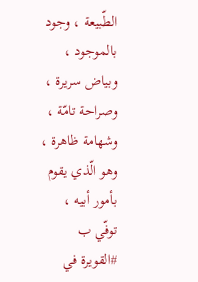الطّبيعة ، وجود بالموجود ، وبياض سريرة ، وصراحة تامّة ، وشهامة ظاهرة ، وهو الّذي يقوم بأمور أبيه ، توفّي ب #القويرة في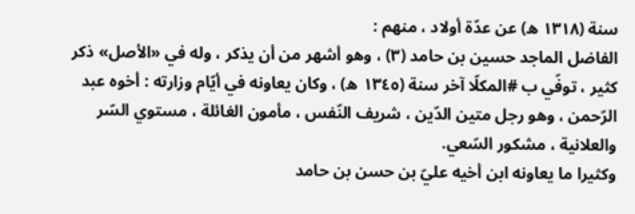سنة (١٣١٨ ه) عن عدّة أولاد ، منهم :
الفاضل الماجد حسين بن حامد (٣) ، وهو أشهر من أن يذكر ، وله في «الأصل» ذكر كثير ، توفّي ب #المكلّا آخر سنة (١٣٤٥ ه) ، وكان يعاونه في أيّام وزارته : أخوه عبد الرّحمن ، وهو رجل متين الدّين ، شريف النّفس ، مأمون الغائلة ، مستوي السّر والعلانية ، مشكور السّعي.
وكثيرا ما يعاونه ابن أخيه عليّ بن حسن بن حامد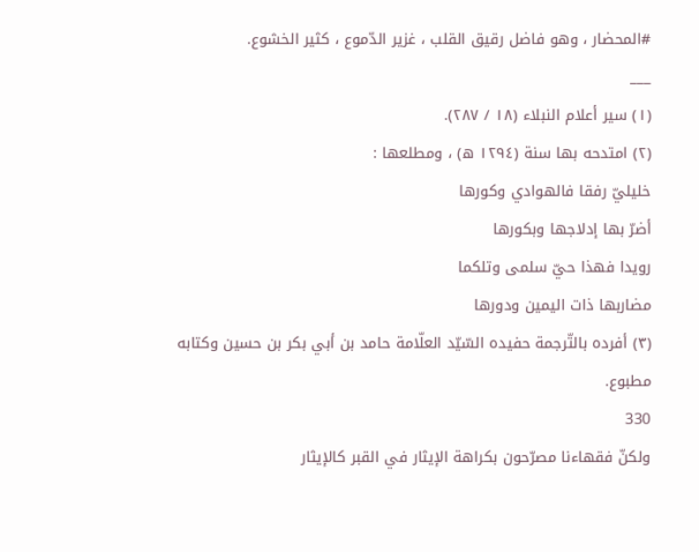#المحضار ، وهو فاضل رقيق القلب ، غزير الدّموع ، كثير الخشوع.
___
(١) سير أعلام النبلاء (١٨ / ٢٨٧).
(٢) امتدحه بها سنة (١٢٩٤ ه) ، ومطلعها :
خليليّ رفقا فالهوادي وكورها
أضرّ بها إدلاجها وبكورها
رويدا فهذا حيّ سلمى وتلكما
مضاربها ذات اليمين ودورها
(٣) أفرده بالتّرجمة حفيده السّيّد العلّامة حامد بن أبي بكر بن حسين وكتابه مطبوع.
330
ولكنّ فقهاءنا مصرّحون بكراهة الإيثار في القبر كالإيثار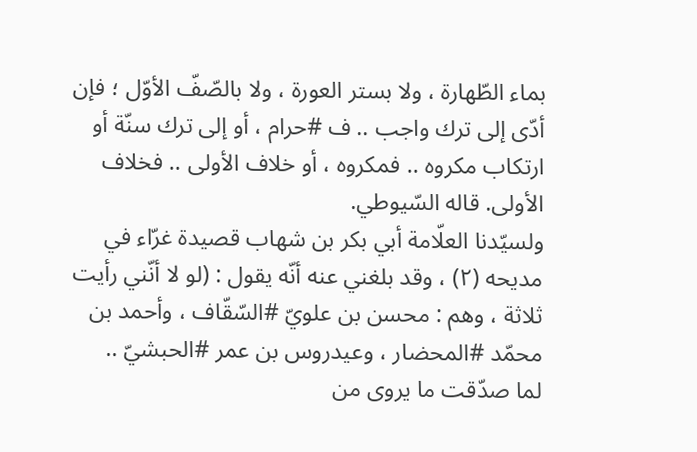بماء الطّهارة ، ولا بستر العورة ، ولا بالصّفّ الأوّل ؛ فإن أدّى إلى ترك واجب .. ف #حرام ، أو إلى ترك سنّة أو ارتكاب مكروه .. فمكروه ، أو خلاف الأولى .. فخلاف الأولى. قاله السّيوطي.
ولسيّدنا العلّامة أبي بكر بن شهاب قصيدة غرّاء في مديحه (٢) ، وقد بلغني عنه أنّه يقول : (لو لا أنّني رأيت ثلاثة ، وهم : محسن بن علويّ #السّقّاف ، وأحمد بن محمّد #المحضار ، وعيدروس بن عمر #الحبشيّ ..
لما صدّقت ما يروى من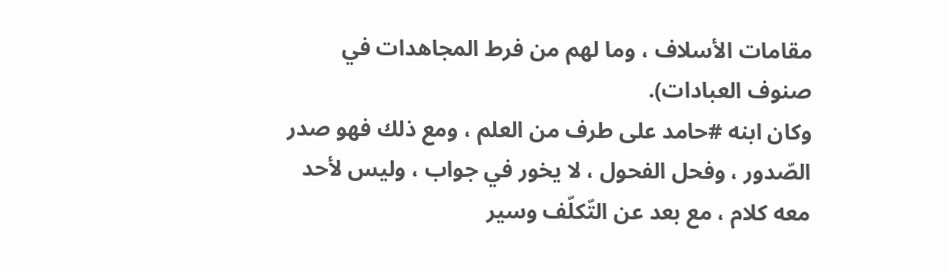مقامات الأسلاف ، وما لهم من فرط المجاهدات في صنوف العبادات).
وكان ابنه #حامد على طرف من العلم ، ومع ذلك فهو صدر الصّدور ، وفحل الفحول ، لا يخور في جواب ، وليس لأحد معه كلام ، مع بعد عن التّكلّف وسير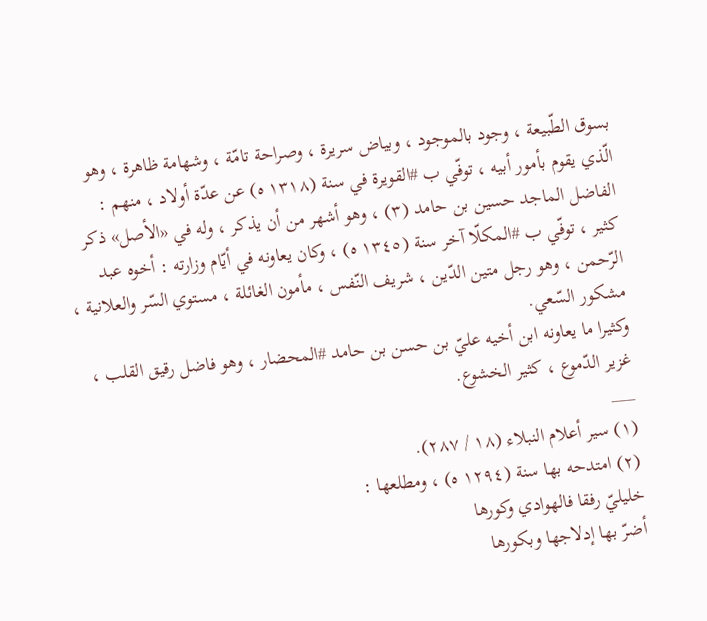بسوق الطّبيعة ، وجود بالموجود ، وبياض سريرة ، وصراحة تامّة ، وشهامة ظاهرة ، وهو الّذي يقوم بأمور أبيه ، توفّي ب #القويرة في سنة (١٣١٨ ه) عن عدّة أولاد ، منهم :
الفاضل الماجد حسين بن حامد (٣) ، وهو أشهر من أن يذكر ، وله في «الأصل» ذكر كثير ، توفّي ب #المكلّا آخر سنة (١٣٤٥ ه) ، وكان يعاونه في أيّام وزارته : أخوه عبد الرّحمن ، وهو رجل متين الدّين ، شريف النّفس ، مأمون الغائلة ، مستوي السّر والعلانية ، مشكور السّعي.
وكثيرا ما يعاونه ابن أخيه عليّ بن حسن بن حامد #المحضار ، وهو فاضل رقيق القلب ، غزير الدّموع ، كثير الخشوع.
___
(١) سير أعلام النبلاء (١٨ / ٢٨٧).
(٢) امتدحه بها سنة (١٢٩٤ ه) ، ومطلعها :
خليليّ رفقا فالهوادي وكورها
أضرّ بها إدلاجها وبكورها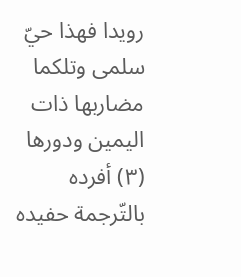رويدا فهذا حيّ سلمى وتلكما
مضاربها ذات اليمين ودورها
(٣) أفرده بالتّرجمة حفيده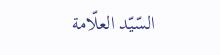السّيّد العلّامة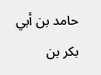حامد بن أبي بكر بن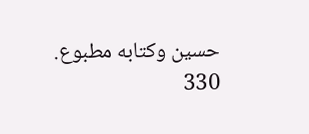حسين وكتابه مطبوع.
330